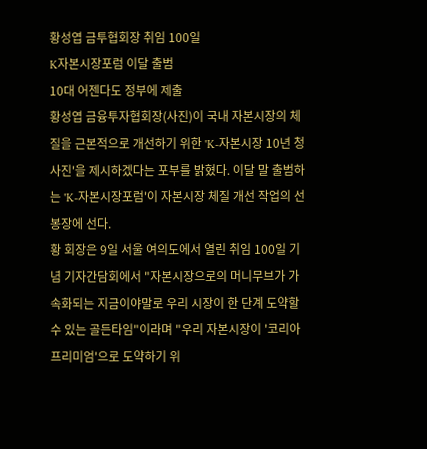황성엽 금투협회장 취임 100일
K자본시장포럼 이달 출범
10대 어젠다도 정부에 제출
황성엽 금융투자협회장(사진)이 국내 자본시장의 체질을 근본적으로 개선하기 위한 'K-자본시장 10년 청사진'을 제시하겠다는 포부를 밝혔다. 이달 말 출범하는 'K-자본시장포럼'이 자본시장 체질 개선 작업의 선봉장에 선다.
황 회장은 9일 서울 여의도에서 열린 취임 100일 기념 기자간담회에서 "자본시장으로의 머니무브가 가속화되는 지금이야말로 우리 시장이 한 단계 도약할 수 있는 골든타임"이라며 "우리 자본시장이 '코리아 프리미엄'으로 도약하기 위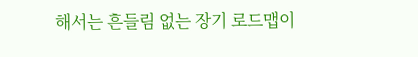해서는 흔들림 없는 장기 로드맵이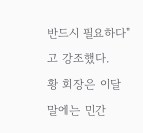반드시 필요하다"고 강조했다.
황 회장은 이달 말에는 민간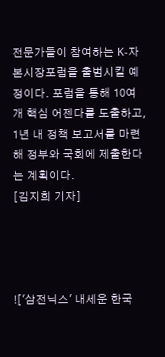전문가들이 참여하는 K-자본시장포럼을 출범시킬 예정이다. 포럼을 통해 10여 개 핵심 어젠다를 도출하고, 1년 내 정책 보고서를 마련해 정부와 국회에 제출한다는 계획이다.
[김지희 기자]




!['삼전닉스' 내세운 한국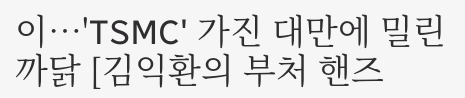이…'TSMC' 가진 대만에 밀린 까닭 [김익환의 부처 핸즈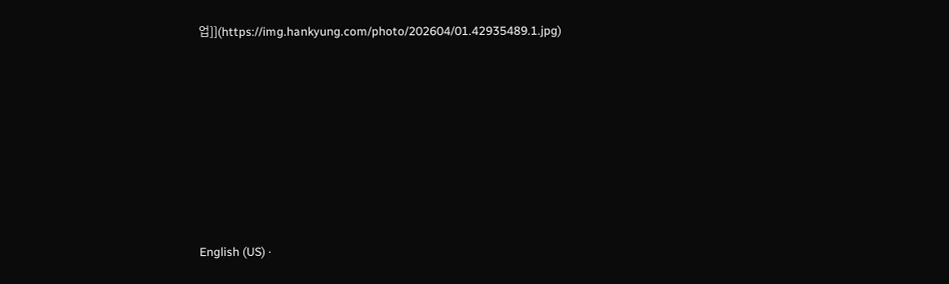업]](https://img.hankyung.com/photo/202604/01.42935489.1.jpg)









English (US) ·